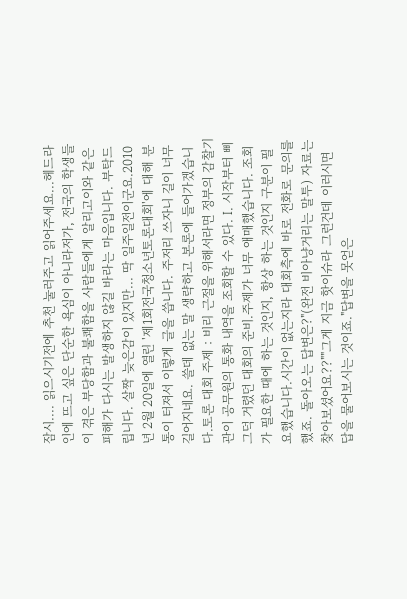잠시.... 읽으시기전에 추천 눌러주고 읽어주세요...헤드라인에 뜨고 싶은 단순한 욕심이 아니라저가, 전국의 학생들이 겪은 부당함과 불쾌함을 사람들에게 알리고이와 같은 피해가 다시는 발생하지 않길 바라는 마음입니다. 부탁드립니다. 살짝 늦은감이 있지만... 딱 일주일전이군요.2010년 2월 20일에 열린 '제1회전국청소년토론대회'에 대해 분통이 터져서 이렇게 글을 씁니다. 주저리 쓰자니 길이 너무 길어지네요. 쓸데 없는 말 생략하고 본론에 들어가겠습니다.토론 대회 주제 : 비리 근절을 위해서라면 정부의 감찰기관이 공무원의 통화 내역을 조회할 수 있다. Ⅰ. 시작부터 삐그덕 거렸던 대회의 준비.주제가 너무 애매했습니다. 조회가 필요한 때에 하는 것인지, 항상 하는 것인지 구분이 필요했습니다.시간이 없는지라 대회측에 바로 전화로 문의를 했죠. 돌아오는 답변은?"(완전 비아냥거리는 말투) 자료는 찾아보셨어요??""그게 지금 핫이슈라 그런건데 이러시면 답을 물어보시는 것이죠."답변을 못얻은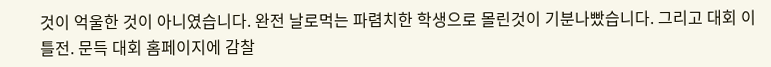것이 억울한 것이 아니였습니다. 완전 날로먹는 파렴치한 학생으로 몰린것이 기분나빴습니다. 그리고 대회 이틀전. 문득 대회 홈페이지에 감찰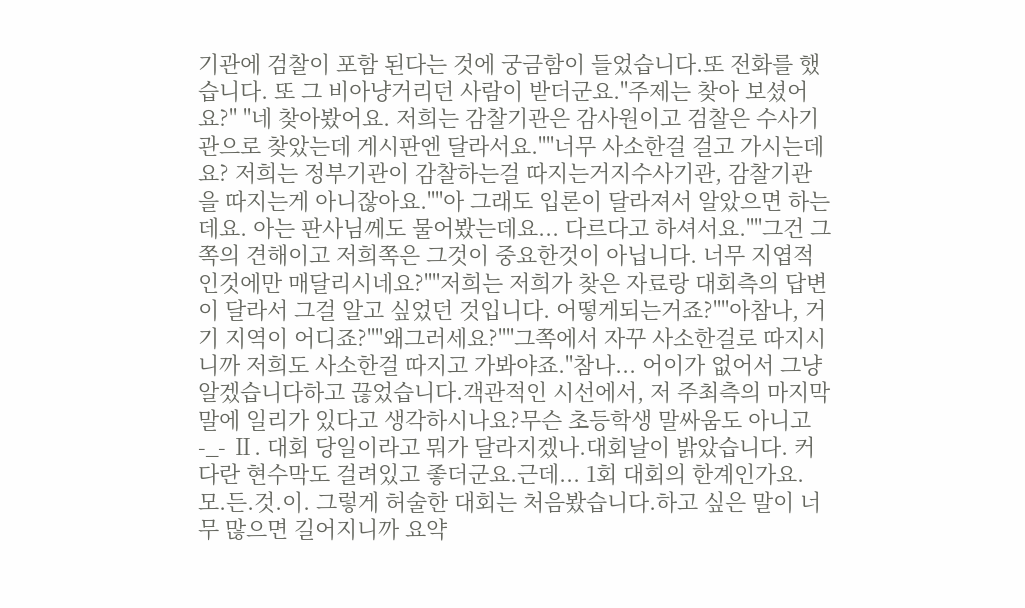기관에 검찰이 포함 된다는 것에 궁금함이 들었습니다.또 전화를 했습니다. 또 그 비아냥거리던 사람이 받더군요."주제는 찾아 보셨어요?" "네 찾아봤어요. 저희는 감찰기관은 감사원이고 검찰은 수사기관으로 찾았는데 게시판엔 달라서요.""너무 사소한걸 걸고 가시는데요? 저희는 정부기관이 감찰하는걸 따지는거지수사기관, 감찰기관을 따지는게 아니잖아요.""아 그래도 입론이 달라져서 알았으면 하는데요. 아는 판사님께도 물어봤는데요... 다르다고 하셔서요.""그건 그쪽의 견해이고 저희쪽은 그것이 중요한것이 아닙니다. 너무 지엽적인것에만 매달리시네요?""저희는 저희가 찾은 자료랑 대회측의 답변이 달라서 그걸 알고 싶었던 것입니다. 어떻게되는거죠?""아참나, 거기 지역이 어디죠?""왜그러세요?""그쪽에서 자꾸 사소한걸로 따지시니까 저희도 사소한걸 따지고 가봐야죠."참나... 어이가 없어서 그냥 알겠습니다하고 끊었습니다.객관적인 시선에서, 저 주최측의 마지막말에 일리가 있다고 생각하시나요?무슨 초등학생 말싸움도 아니고 -_- Ⅱ. 대회 당일이라고 뭐가 달라지겠나.대회날이 밝았습니다. 커다란 현수막도 걸려있고 좋더군요.근데... 1회 대회의 한계인가요. 모.든.것.이. 그렇게 허술한 대회는 처음봤습니다.하고 싶은 말이 너무 많으면 길어지니까 요약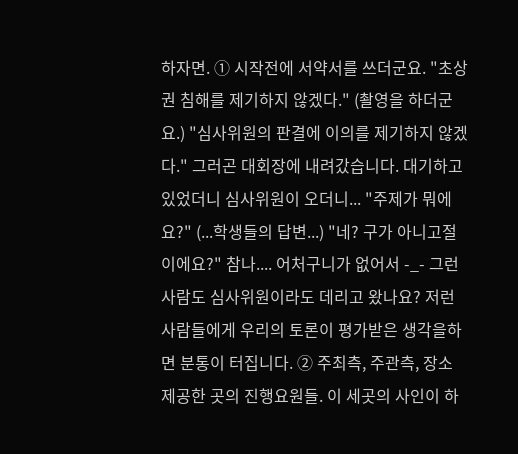하자면. ① 시작전에 서약서를 쓰더군요. "초상권 침해를 제기하지 않겠다." (촬영을 하더군요.) "심사위원의 판결에 이의를 제기하지 않겠다." 그러곤 대회장에 내려갔습니다. 대기하고 있었더니 심사위원이 오더니... "주제가 뭐에요?" (...학생들의 답변...) "네? 구가 아니고절이에요?" 참나.... 어처구니가 없어서 -_- 그런 사람도 심사위원이라도 데리고 왔나요? 저런 사람들에게 우리의 토론이 평가받은 생각을하면 분통이 터집니다. ② 주최측, 주관측, 장소 제공한 곳의 진행요원들. 이 세곳의 사인이 하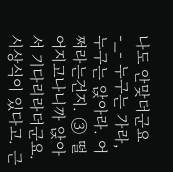나도 안맞더군요 -_- 누구는 가라, 누구는 앉아라. 어쩌라는건지. ③ 떨어지고나니까 앉아서 기다리라더군요. 시상식이 있다고. 근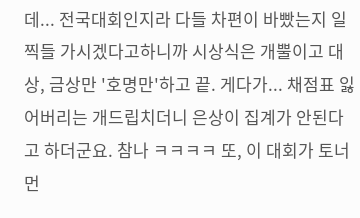데... 전국대회인지라 다들 차편이 바빴는지 일찍들 가시겠다고하니까 시상식은 개뿔이고 대상, 금상만 '호명만'하고 끝. 게다가... 채점표 잃어버리는 개드립치더니 은상이 집계가 안된다고 하더군요. 참나 ㅋㅋㅋㅋ 또, 이 대회가 토너먼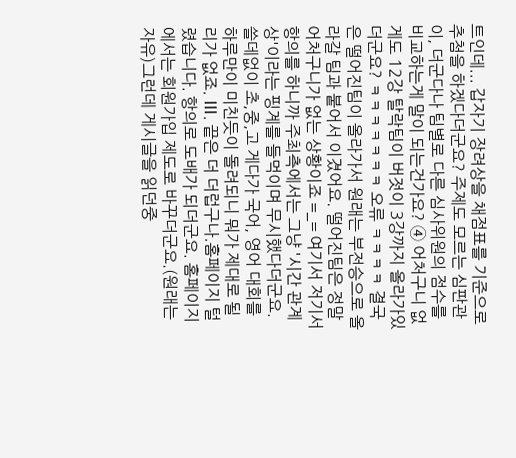트인데... 갑자기 장려상을 채점표를 기준으로 추첨을 하겠다더군요? 주제도 모르는 심판관이, 더군다나 팀별로 다른 심사위원의 점수를 비교하는게 말이 되는건가요? ④ 어처구니 없게도 12강 탈락팀이 버젓이 3강까지 올라가있더군요? ㅋㅋㅋㅋㅋㅋㅋ 오류 ㅋㅋㅋㅋ 결국은 떨어진팀이 올라가서 원래는 부전승으로 올라갈 팀과 붙어서 이겼어요. 떨어진팀은 정말 어처구니가 없는 상황이죠 =_= 여기서 저기서 항의를 하니까 주최측에서는 그냥 '시간 관계상'이라는 핑계를 들먹이며 무시했다더군요. 쓸데없이 초,중,고 게다가 국어, 영어 대회를 하루만이 미친듯이 돌려되니 뭐가 제대로 될 리가 없죠. Ⅲ. 끝은 더 더럽구나.홈페이지 털렸습니다. 항의로 도배가 되더군요. 홈페이지에서는 회원가입 제도로 바꾸더군요.(원래는 자유)그런데 게시글을 읽던중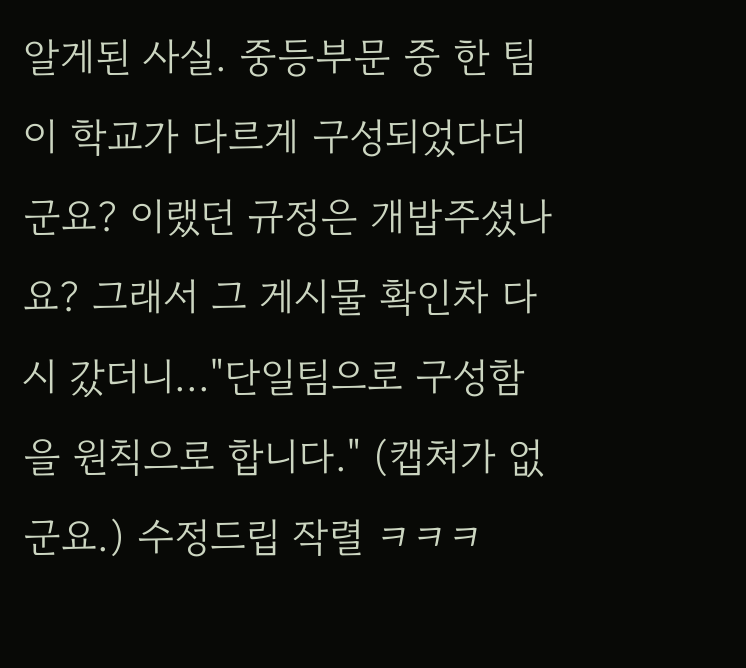알게된 사실. 중등부문 중 한 팀이 학교가 다르게 구성되었다더군요? 이랬던 규정은 개밥주셨나요? 그래서 그 게시물 확인차 다시 갔더니..."단일팀으로 구성함을 원칙으로 합니다." (캡쳐가 없군요.) 수정드립 작렬 ㅋㅋㅋ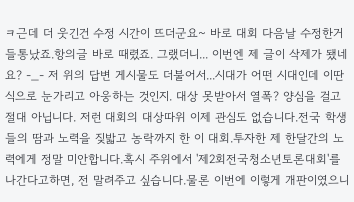ㅋ근데 더 웃긴건 수정 시간이 뜨더군요~ 바로 대회 다음날 수정한거 들통났죠.항의글 바로 때렸죠. 그랬더니... 이번엔 제 글이 삭제가 됐네요? -_- 저 위의 답변 게시물도 더불어서...시대가 어떤 시대인데 이딴식으로 눈가리고 아웅하는 것인지. 대상 못받아서 열폭? 양심을 걸고 절대 아닙니다. 저런 대회의 대상따위 이제 관심도 없습니다.전국 학생들의 땀과 노력을 짖밟고 농락까지 한 이 대회.투자한 제 한달간의 노력에게 정말 미안합니다.혹시 주위에서 '제2회전국청소년토론대회'를 나간다고하면, 전 말려주고 싶습니다.물론 이번에 이렇게 개판이였으니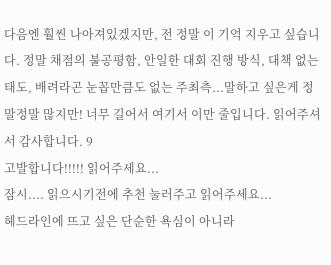다음엔 훨씬 나아져있겠지만, 전 정말 이 기억 지우고 싶습니다. 정말 채점의 불공평함, 안일한 대회 진행 방식, 대책 없는 태도, 배려라곤 눈꼽만큼도 없는 주최측...말하고 싶은게 정말정말 많지만! 너무 길어서 여기서 이만 줄입니다. 읽어주셔서 감사합니다. 9
고발합니다!!!!! 읽어주세요...
잠시.... 읽으시기전에 추천 눌러주고 읽어주세요...
헤드라인에 뜨고 싶은 단순한 욕심이 아니라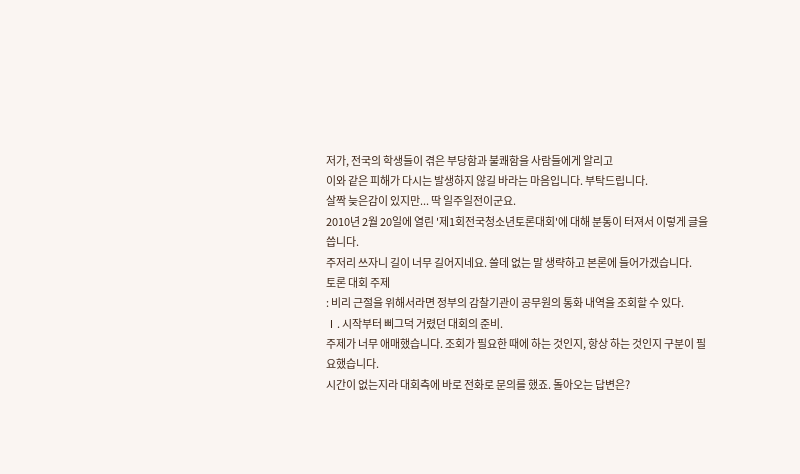저가, 전국의 학생들이 겪은 부당함과 불쾌함을 사람들에게 알리고
이와 같은 피해가 다시는 발생하지 않길 바라는 마음입니다. 부탁드립니다.
살짝 늦은감이 있지만... 딱 일주일전이군요.
2010년 2월 20일에 열린 '제1회전국청소년토론대회'에 대해 분통이 터져서 이렇게 글을 씁니다.
주저리 쓰자니 길이 너무 길어지네요. 쓸데 없는 말 생략하고 본론에 들어가겠습니다.
토론 대회 주제
: 비리 근절을 위해서라면 정부의 감찰기관이 공무원의 통화 내역을 조회할 수 있다.
Ⅰ. 시작부터 삐그덕 거렸던 대회의 준비.
주제가 너무 애매했습니다. 조회가 필요한 때에 하는 것인지, 항상 하는 것인지 구분이 필요했습니다.
시간이 없는지라 대회측에 바로 전화로 문의를 했죠. 돌아오는 답변은?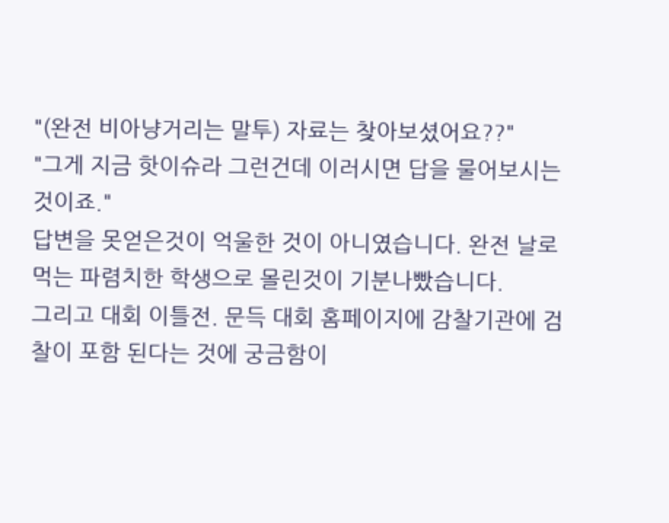"(완전 비아냥거리는 말투) 자료는 찾아보셨어요??"
"그게 지금 핫이슈라 그런건데 이러시면 답을 물어보시는 것이죠."
답변을 못얻은것이 억울한 것이 아니였습니다. 완전 날로먹는 파렴치한 학생으로 몰린것이 기분나빴습니다.
그리고 대회 이틀전. 문득 대회 홈페이지에 감찰기관에 검찰이 포함 된다는 것에 궁금함이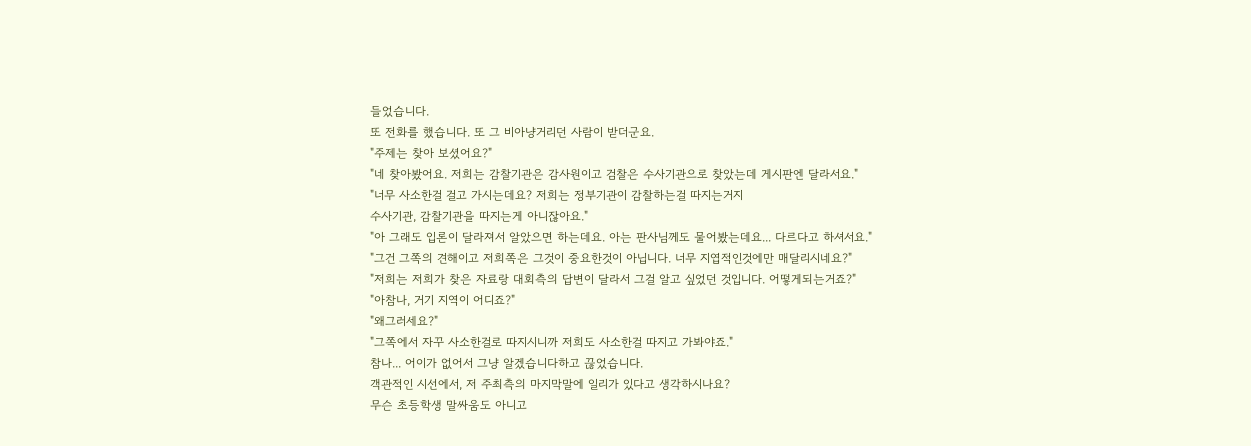들었습니다.
또 전화를 했습니다. 또 그 비아냥거리던 사람이 받더군요.
"주제는 찾아 보셨어요?"
"네 찾아봤어요. 저희는 감찰기관은 감사원이고 검찰은 수사기관으로 찾았는데 게시판엔 달라서요."
"너무 사소한걸 걸고 가시는데요? 저희는 정부기관이 감찰하는걸 따지는거지
수사기관, 감찰기관을 따지는게 아니잖아요."
"아 그래도 입론이 달라져서 알았으면 하는데요. 아는 판사님께도 물어봤는데요... 다르다고 하셔서요."
"그건 그쪽의 견해이고 저희쪽은 그것이 중요한것이 아닙니다. 너무 지엽적인것에만 매달리시네요?"
"저희는 저희가 찾은 자료랑 대회측의 답변이 달라서 그걸 알고 싶었던 것입니다. 어떻게되는거죠?"
"아참나, 거기 지역이 어디죠?"
"왜그러세요?"
"그쪽에서 자꾸 사소한걸로 따지시니까 저희도 사소한걸 따지고 가봐야죠."
참나... 어이가 없어서 그냥 알겠습니다하고 끊었습니다.
객관적인 시선에서, 저 주최측의 마지막말에 일리가 있다고 생각하시나요?
무슨 초등학생 말싸움도 아니고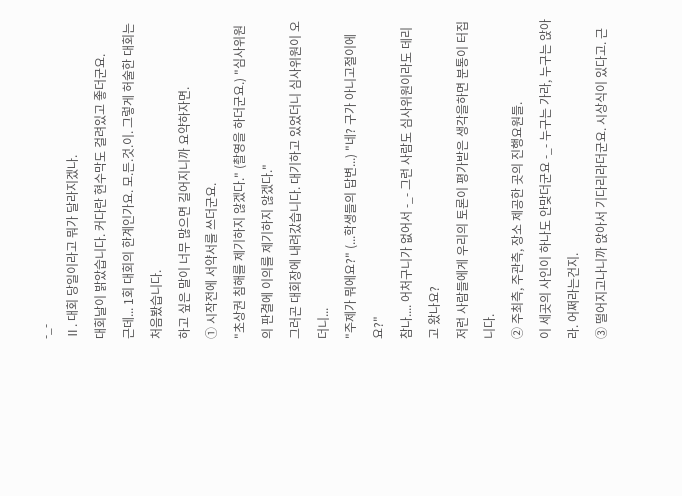-_-
Ⅱ. 대회 당일이라고 뭐가 달라지겠나.
대회날이 밝았습니다. 커다란 현수막도 걸려있고 좋더군요.
근데... 1회 대회의 한계인가요. 모.든.것.이. 그렇게 허술한 대회는 처음봤습니다.
하고 싶은 말이 너무 많으면 길어지니까 요약하자면.
① 시작전에 서약서를 쓰더군요.
"초상권 침해를 제기하지 않겠다." (촬영을 하더군요.) "심사위원의 판결에 이의를 제기하지 않겠다."
그러곤 대회장에 내려갔습니다. 대기하고 있었더니 심사위원이 오더니...
"주제가 뭐에요?" (...학생들의 답변...) "네? 구가 아니고절이에요?"
참나.... 어처구니가 없어서 -_- 그런 사람도 심사위원이라도 데리고 왔나요?
저런 사람들에게 우리의 토론이 평가받은 생각을하면 분통이 터집니다.
② 주최측, 주관측, 장소 제공한 곳의 진행요원들.
이 세곳의 사인이 하나도 안맞더군요 -_- 누구는 가라, 누구는 앉아라. 어쩌라는건지.
③ 떨어지고나니까 앉아서 기다리라더군요. 시상식이 있다고. 근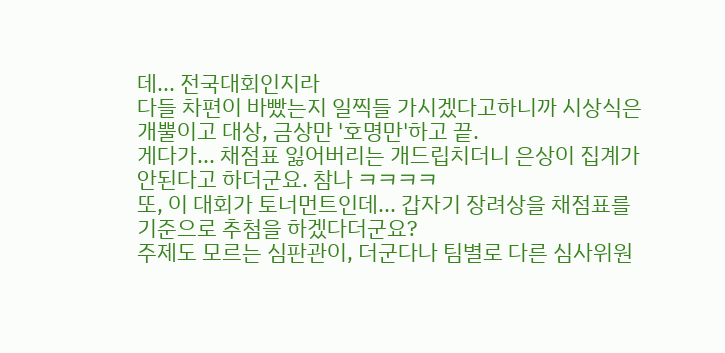데... 전국대회인지라
다들 차편이 바빴는지 일찍들 가시겠다고하니까 시상식은 개뿔이고 대상, 금상만 '호명만'하고 끝.
게다가... 채점표 잃어버리는 개드립치더니 은상이 집계가 안된다고 하더군요. 참나 ㅋㅋㅋㅋ
또, 이 대회가 토너먼트인데... 갑자기 장려상을 채점표를 기준으로 추첨을 하겠다더군요?
주제도 모르는 심판관이, 더군다나 팀별로 다른 심사위원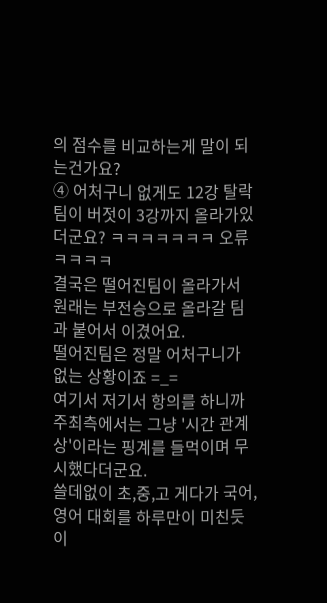의 점수를 비교하는게 말이 되는건가요?
④ 어처구니 없게도 12강 탈락팀이 버젓이 3강까지 올라가있더군요? ㅋㅋㅋㅋㅋㅋㅋ 오류 ㅋㅋㅋㅋ
결국은 떨어진팀이 올라가서 원래는 부전승으로 올라갈 팀과 붙어서 이겼어요.
떨어진팀은 정말 어처구니가 없는 상황이죠 =_=
여기서 저기서 항의를 하니까 주최측에서는 그냥 '시간 관계상'이라는 핑계를 들먹이며 무시했다더군요.
쓸데없이 초,중,고 게다가 국어, 영어 대회를 하루만이 미친듯이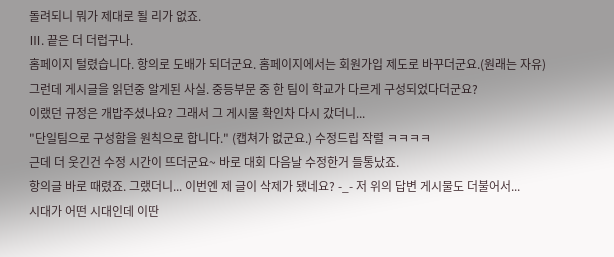돌려되니 뭐가 제대로 될 리가 없죠.
Ⅲ. 끝은 더 더럽구나.
홈페이지 털렸습니다. 항의로 도배가 되더군요. 홈페이지에서는 회원가입 제도로 바꾸더군요.(원래는 자유)
그런데 게시글을 읽던중 알게된 사실. 중등부문 중 한 팀이 학교가 다르게 구성되었다더군요?
이랬던 규정은 개밥주셨나요? 그래서 그 게시물 확인차 다시 갔더니...
"단일팀으로 구성함을 원칙으로 합니다." (캡쳐가 없군요.) 수정드립 작렬 ㅋㅋㅋㅋ
근데 더 웃긴건 수정 시간이 뜨더군요~ 바로 대회 다음날 수정한거 들통났죠.
항의글 바로 때렸죠. 그랬더니... 이번엔 제 글이 삭제가 됐네요? -_- 저 위의 답변 게시물도 더불어서...
시대가 어떤 시대인데 이딴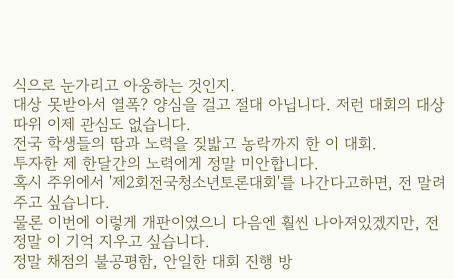식으로 눈가리고 아웅하는 것인지.
대상 못받아서 열폭? 양심을 걸고 절대 아닙니다. 저런 대회의 대상따위 이제 관심도 없습니다.
전국 학생들의 땀과 노력을 짖밟고 농락까지 한 이 대회.
투자한 제 한달간의 노력에게 정말 미안합니다.
혹시 주위에서 '제2회전국청소년토론대회'를 나간다고하면, 전 말려주고 싶습니다.
물론 이번에 이렇게 개판이였으니 다음엔 훨씬 나아져있겠지만, 전 정말 이 기억 지우고 싶습니다.
정말 채점의 불공평함, 안일한 대회 진행 방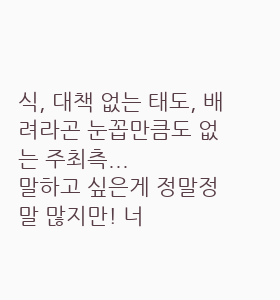식, 대책 없는 태도, 배려라곤 눈꼽만큼도 없는 주최측...
말하고 싶은게 정말정말 많지만! 너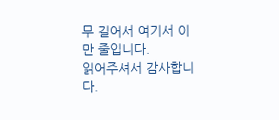무 길어서 여기서 이만 줄입니다.
읽어주셔서 감사합니다.